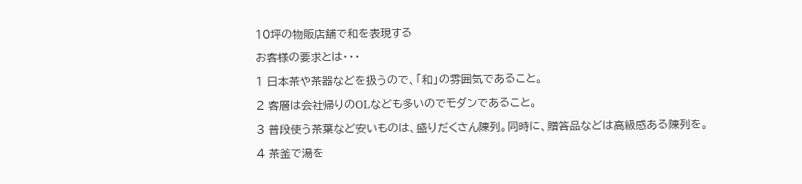10坪の物販店舗で和を表現する
お客様の要求とは・・・
1 日本茶や茶器などを扱うので、「和」の雰囲気であること。
2 客層は会社帰りのOLなども多いのでモダンであること。
3 普段使う茶葉など安いものは、盛りだくさん陳列。同時に、贈答品などは高級感ある陳列を。
4 茶釜で湯を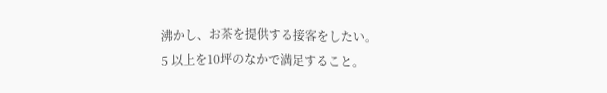沸かし、お茶を提供する接客をしたい。
5 以上を10坪のなかで満足すること。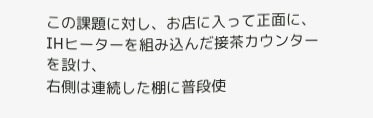この課題に対し、お店に入って正面に、IHヒーターを組み込んだ接茶カウンターを設け、
右側は連続した棚に普段使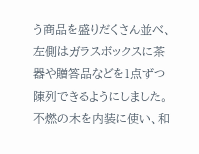う商品を盛りだくさん並べ、
左側はガラスボックスに茶器や贈答品などを1点ずつ陳列できるようにしました。
不燃の木を内装に使い、和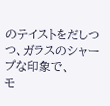のテイストをだしつつ、ガラスのシャープな印象で、
モ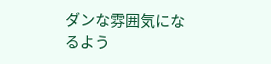ダンな雰囲気になるよう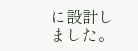に設計しました。